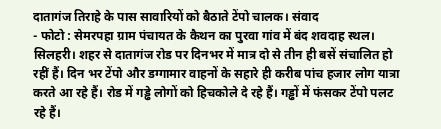दातागंज तिराहे के पास सावारियों को बैठाते टेंपो चालक। संवाद
- फोटो : सेमरपहा ग्राम पंचायत के कैथन का पुरवा गांव में बंद शवदाह स्थल।
सिलहरी। शहर से दातागंज रोड पर दिनभर में मात्र दो से तीन ही बसें संचालित हो रहीं हैं। दिन भर टेंपो और डग्गामार वाहनों के सहारे ही करीब पांच हजार लोग यात्रा करते आ रहे हैं। रोड में गड्ढे लोगों को हिचकोले दे रहे हैं। गड्ढों में फंसकर टेंपो पलट रहे हैं।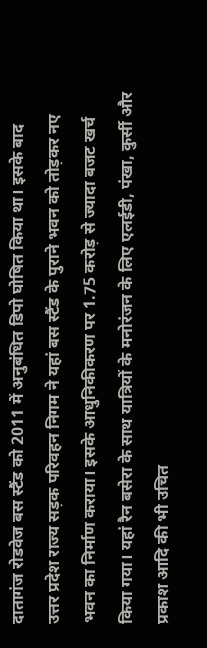दातागंज रोडवेज बस स्टैंड को 2011 में अनुबंधित डिपो घोषित किया था। इसके बाद उत्तर प्रदेश राज्य सड़क परिवहन निगम ने यहां बस स्टैंड के पुराने भवन को तोड़कर नए भवन का निर्माण कराया। इसके आधुनिकीकरण पर 1.75 करोड़ से ज्यादा बजट खर्च किया गया। यहां रैन बसेरा के साथ यात्रियों के मनोरंजन के लिए एलईडी, पंखा, कुर्सी और प्रकाश आदि की भी उचित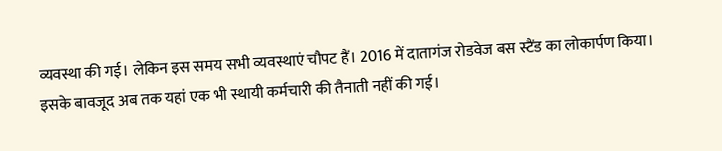व्यवस्था की गई। लेकिन इस समय सभी व्यवस्थाएं चौपट हैं। 2016 में दातागंज रोडवेज बस स्टैंड का लोकार्पण किया। इसके बावजूद अब तक यहां एक भी स्थायी कर्मचारी की तैनाती नहीं की गई।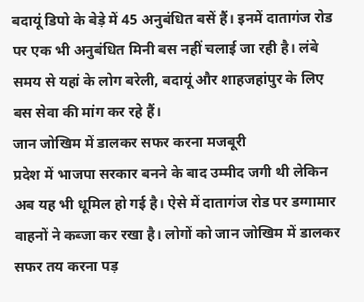बदायूं डिपो के बेड़े में 45 अनुबंधित बसें हैं। इनमें दातागंज रोड पर एक भी अनुबंधित मिनी बस नहीं चलाई जा रही है। लंबे समय से यहां के लोग बरेली, बदायूं और शाहजहांपुर के लिए बस सेवा की मांग कर रहे हैं।
जान जोखिम में डालकर सफर करना मजबूरी
प्रदेश में भाजपा सरकार बनने के बाद उम्मीद जगी थी लेकिन अब यह भी धूमिल हो गई है। ऐसे में दातागंज रोड पर डग्गामार वाहनों ने कब्जा कर रखा है। लोगों को जान जोखिम में डालकर सफर तय करना पड़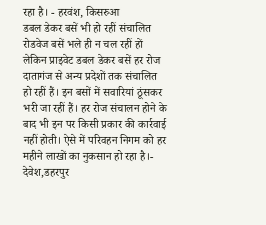रहा है। - हरवंश, किसरुआ
डबल डेकर बसें भी हो रहीं संचालित
रोडवेज बसें भले ही न चल रहीं हों लेकिन प्राइवेट डबल डेकर बसें हर रोज दातागंज से अन्य प्रदेशों तक संचालित हो रहीं हैं। इन बसों में सवारियां ठूंसकर भरी जा रहीं हैं। हर रोज संचालन होने के बाद भी इन पर किसी प्रकार की कार्रवाई नहीं होती। ऐसे में परिवहन निगम को हर महीने लाखों का नुकसान हो रहा है।- देवेश,डहरपुर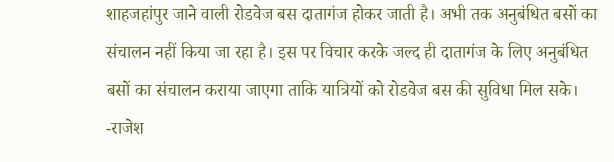शाहजहांपुर जाने वाली रोडवेज बस दातागंज होकर जाती है। अभी तक अनुबंधित बसों का संचालन नहीं किया जा रहा है। इस पर विचार करके जल्द ही दातागंज के लिए अनुबंधित बसों का संचालन कराया जाएगा ताकि यात्रियों को रोडवेज बस की सुविधा मिल सके।
-राजेश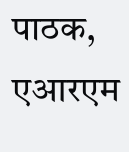पाठक, एआरएम